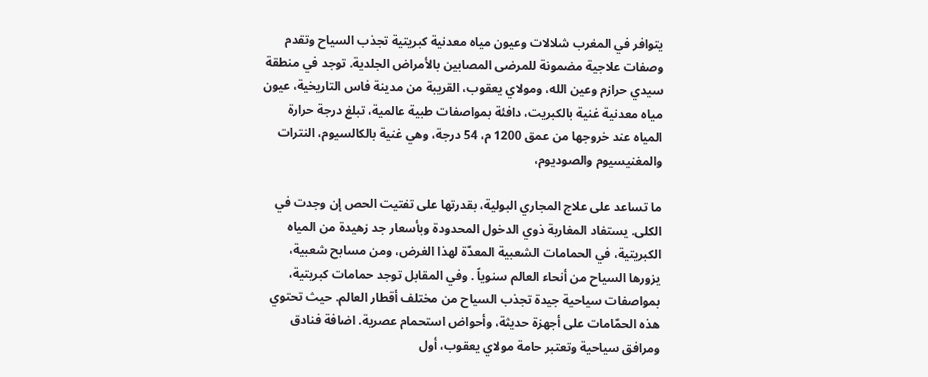يتوافر في المغرب شلالات وعيون مياه معدنية كبريتية تجذب السياح وتقدم وصفات علاجية مضمونة للمرضى المصابين بالأمراض الجلدية. توجد في منطقة سيدي حرازم وعين الله، ومولاي يعقوب، القريبة من مدينة فاس التاريخية، عيون مياه معدنية غنية بالكبريت، دافئة بمواصفات طبية عالمية، تبلغ درجة حرارة المياه عند خروجها من عمق 1200 م، 54 درجة، وهي غنية بالكالسيوم، النترات والمغنيسيوم والصوديوم،

ما تساعد على علاج المجاري البولية، بقدرتها على تفتيت الحص إن وجدت في الكلى. يستفاد المغاربة ذوي الدخول المحدودة وبأسعار جد زهيدة من المياه الكبريتية، في الحمامات الشعبية المعدّة لهذا الغرض، ومن مسابح شعبية، يزورها السياح من أنحاء العالم سنوياً . وفي المقابل توجد حمامات كبريتية، بمواصفات سياحية جيدة تجذب السياح من مختلف أقطار العالم. حيث تحتوي هذه الحمّامات على أجهزة حديثة، وأحواض استحمام عصرية. اضافة فنادق ومرافق سياحية وتعتبر حامة مولاي يعقوب، أول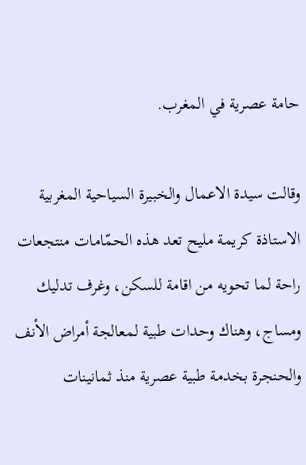حامة عصرية في المغرب.

وقالت سيدة الاعمال والخبيرة السياحية المغربية الاستاذة كريمة مليح تعد هذه الحمّامات منتجعات راحة لما تحويه من اقامة للسكن، وغرف تدليك ومساج، وهناك وحدات طبية لمعالجة أمراض الأنف والحنجرة بخدمة طبية عصرية منذ ثمانينات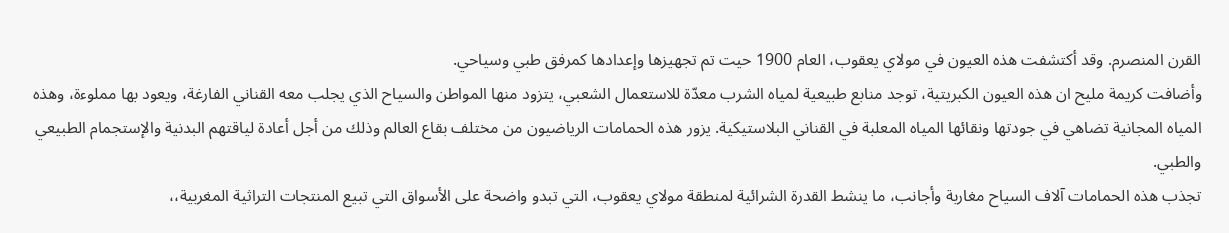القرن المنصرم. وقد أكتشفت هذه العيون في مولاي يعقوب، العام 1900 حيت تم تجهيزها وإعدادها كمرفق طبي وسياحي.
وأضافت كريمة مليح ان هذه العيون الكبريتية، توجد منابع طبيعية لمياه الشرب معدّة للاستعمال الشعبي، يتزود منها المواطن والسياح الذي يجلب معه القناني الفارغة، ويعود بها مملوءة، وهذه المياه المجانية تضاهي في جودتها ونقائها المياه المعلبة في القناني البلاستيكية. يزور هذه الحمامات الرياضيون من مختلف بقاع العالم وذلك من أجل أعادة لياقتهم البدنية والإستجمام الطبيعي والطبي.
تجذب هذه الحمامات آلاف السياح مغاربة وأجانب، ما ينشط القدرة الشرائية لمنطقة مولاي يعقوب، التي تبدو واضحة على الأسواق التي تبيع المنتجات التراثية المغربية،،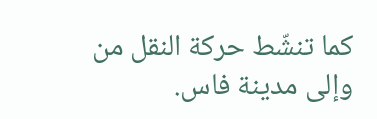كما تنشّط حركة النقل من وإلى مدينة فاس.